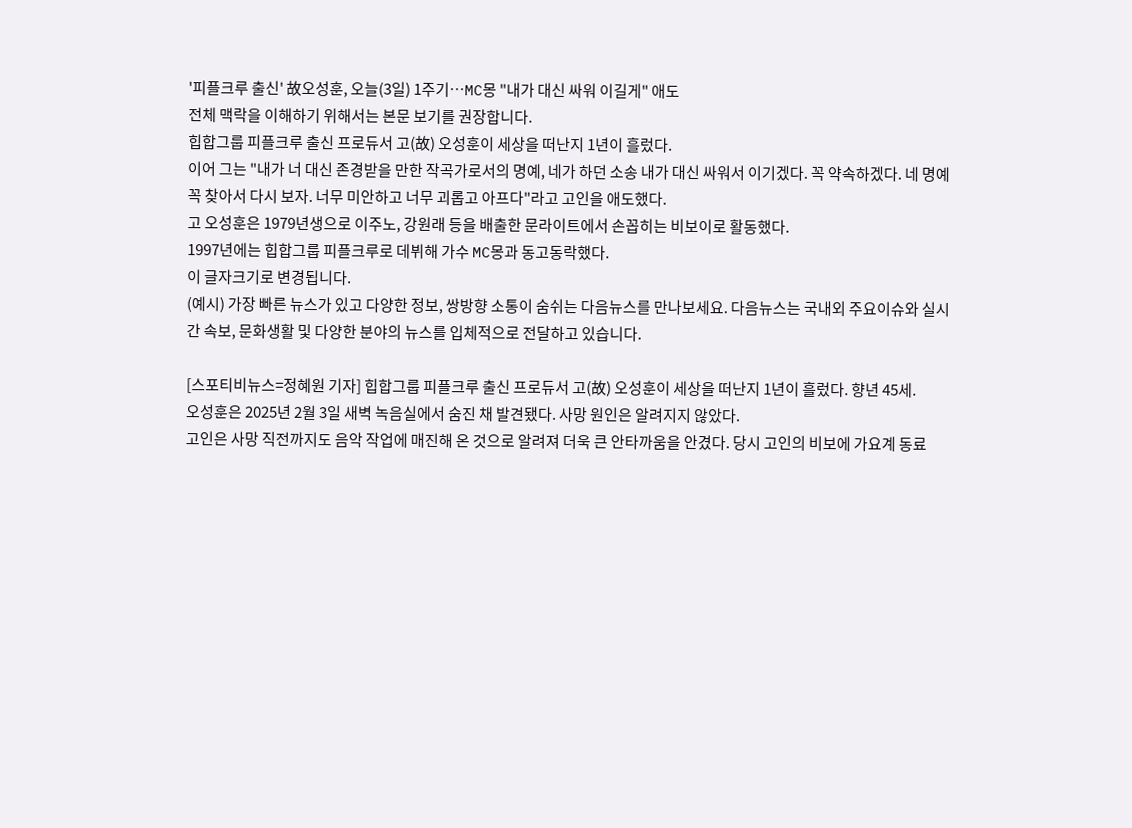'피플크루 출신' 故오성훈, 오늘(3일) 1주기…MC몽 "내가 대신 싸워 이길게" 애도
전체 맥락을 이해하기 위해서는 본문 보기를 권장합니다.
힙합그룹 피플크루 출신 프로듀서 고(故) 오성훈이 세상을 떠난지 1년이 흘렀다.
이어 그는 "내가 너 대신 존경받을 만한 작곡가로서의 명예, 네가 하던 소송 내가 대신 싸워서 이기겠다. 꼭 약속하겠다. 네 명예 꼭 찾아서 다시 보자. 너무 미안하고 너무 괴롭고 아프다"라고 고인을 애도했다.
고 오성훈은 1979년생으로 이주노, 강원래 등을 배출한 문라이트에서 손꼽히는 비보이로 활동했다.
1997년에는 힙합그룹 피플크루로 데뷔해 가수 MC몽과 동고동락했다.
이 글자크기로 변경됩니다.
(예시) 가장 빠른 뉴스가 있고 다양한 정보, 쌍방향 소통이 숨쉬는 다음뉴스를 만나보세요. 다음뉴스는 국내외 주요이슈와 실시간 속보, 문화생활 및 다양한 분야의 뉴스를 입체적으로 전달하고 있습니다.

[스포티비뉴스=정혜원 기자] 힙합그룹 피플크루 출신 프로듀서 고(故) 오성훈이 세상을 떠난지 1년이 흘렀다. 향년 45세.
오성훈은 2025년 2월 3일 새벽 녹음실에서 숨진 채 발견됐다. 사망 원인은 알려지지 않았다.
고인은 사망 직전까지도 음악 작업에 매진해 온 것으로 알려져 더욱 큰 안타까움을 안겼다. 당시 고인의 비보에 가요계 동료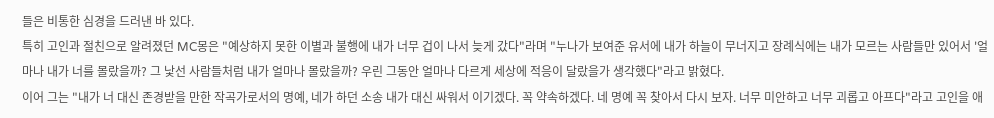들은 비통한 심경을 드러낸 바 있다.
특히 고인과 절친으로 알려졌던 MC몽은 "예상하지 못한 이별과 불행에 내가 너무 겁이 나서 늦게 갔다"라며 "누나가 보여준 유서에 내가 하늘이 무너지고 장례식에는 내가 모르는 사람들만 있어서 '얼마나 내가 너를 몰랐을까? 그 낯선 사람들처럼 내가 얼마나 몰랐을까? 우린 그동안 얼마나 다르게 세상에 적응이 달랐을가 생각했다"라고 밝혔다.
이어 그는 "내가 너 대신 존경받을 만한 작곡가로서의 명예, 네가 하던 소송 내가 대신 싸워서 이기겠다. 꼭 약속하겠다. 네 명예 꼭 찾아서 다시 보자. 너무 미안하고 너무 괴롭고 아프다"라고 고인을 애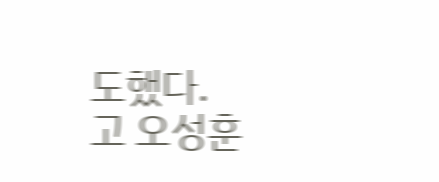도했다.
고 오성훈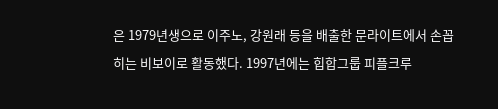은 1979년생으로 이주노, 강원래 등을 배출한 문라이트에서 손꼽히는 비보이로 활동했다. 1997년에는 힙합그룹 피플크루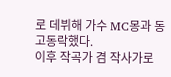로 데뷔해 가수 MC몽과 동고동락했다.
이후 작곡가 겸 작사가로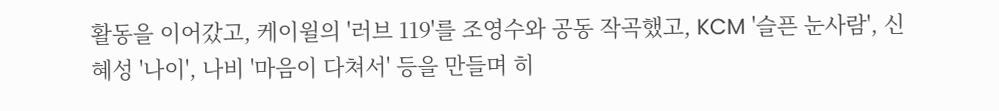활동을 이어갔고, 케이윌의 '러브 119'를 조영수와 공동 작곡했고, KCM '슬픈 눈사람', 신혜성 '나이', 나비 '마음이 다쳐서' 등을 만들며 히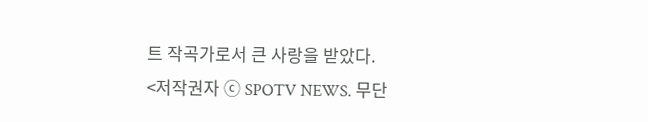트 작곡가로서 큰 사랑을 받았다.
<저작권자 ⓒ SPOTV NEWS. 무단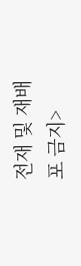전재 및 재배포 금지>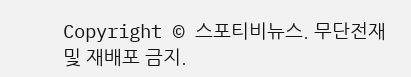Copyright © 스포티비뉴스. 무단전재 및 재배포 금지.